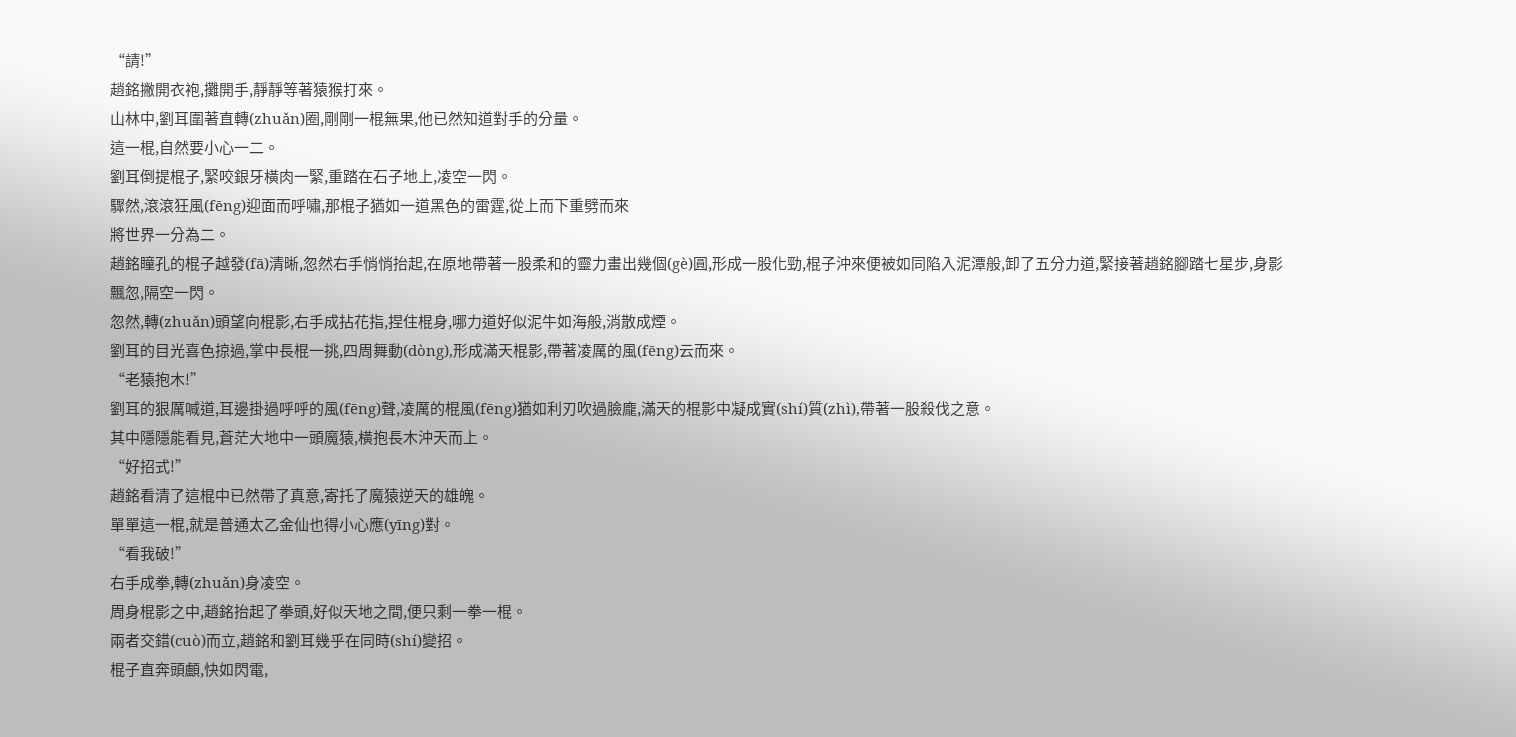“請!”
趙銘撇開衣袍,攤開手,靜靜等著猿猴打來。
山林中,劉耳圍著直轉(zhuǎn)圈,剛剛一棍無果,他已然知道對手的分量。
這一棍,自然要小心一二。
劉耳倒提棍子,緊咬銀牙橫肉一緊,重踏在石子地上,凌空一閃。
驟然,滾滾狂風(fēng)迎面而呼嘯,那棍子猶如一道黑色的雷霆,從上而下重劈而來
將世界一分為二。
趙銘瞳孔的棍子越發(fā)清晰,忽然右手悄悄抬起,在原地帶著一股柔和的靈力畫出幾個(gè)圓,形成一股化勁,棍子沖來便被如同陷入泥潭般,卸了五分力道,緊接著趙銘腳踏七星步,身影飄忽,隔空一閃。
忽然,轉(zhuǎn)頭望向棍影,右手成拈花指,捏住棍身,哪力道好似泥牛如海般,消散成煙。
劉耳的目光喜色掠過,掌中長棍一挑,四周舞動(dòng),形成滿天棍影,帶著凌厲的風(fēng)云而來。
“老猿抱木!”
劉耳的狠厲喊道,耳邊掛過呼呼的風(fēng)聲,凌厲的棍風(fēng)猶如利刃吹過臉龐,滿天的棍影中凝成實(shí)質(zhì),帶著一股殺伐之意。
其中隱隱能看見,蒼茫大地中一頭魔猿,橫抱長木沖天而上。
“好招式!”
趙銘看清了這棍中已然帶了真意,寄托了魔猿逆天的雄魄。
單單這一棍,就是普通太乙金仙也得小心應(yīng)對。
“看我破!”
右手成拳,轉(zhuǎn)身凌空。
周身棍影之中,趙銘抬起了拳頭,好似天地之間,便只剩一拳一棍。
兩者交錯(cuò)而立,趙銘和劉耳幾乎在同時(shí)變招。
棍子直奔頭顱,快如閃電,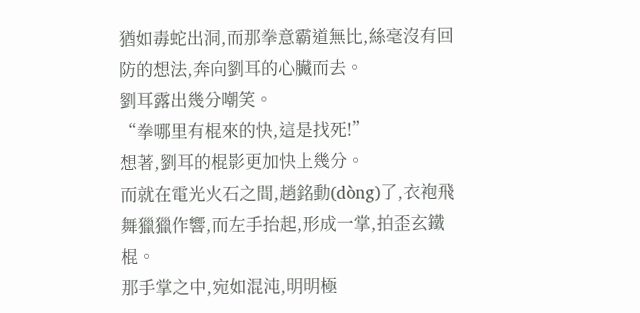猶如毒蛇出洞,而那拳意霸道無比,絲毫沒有回防的想法,奔向劉耳的心臟而去。
劉耳露出幾分嘲笑。
“拳哪里有棍來的快,這是找死!”
想著,劉耳的棍影更加快上幾分。
而就在電光火石之間,趙銘動(dòng)了,衣袍飛舞獵獵作響,而左手抬起,形成一掌,拍歪玄鐵棍。
那手掌之中,宛如混沌,明明極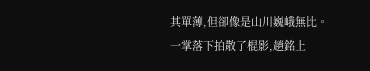其單薄,但卻像是山川巍峨無比。
一掌落下拍散了棍影,趙銘上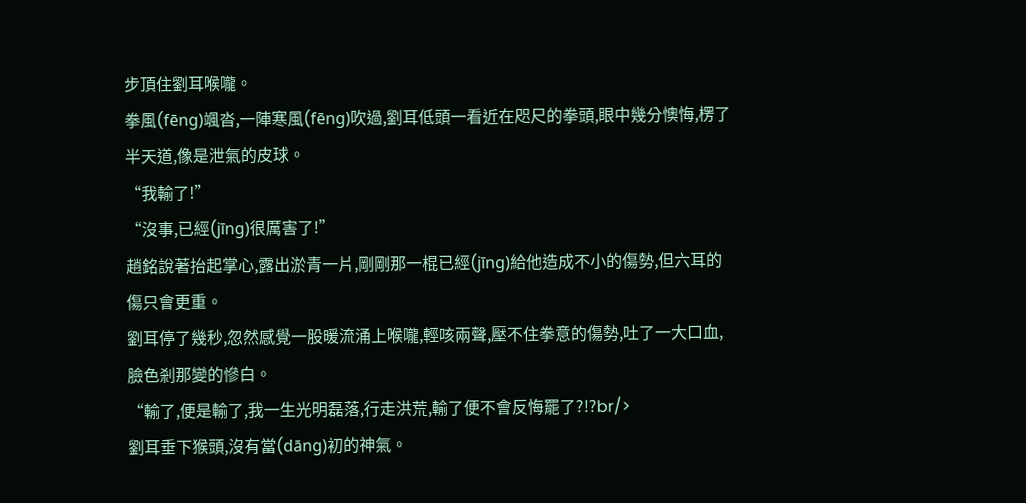步頂住劉耳喉嚨。
拳風(fēng)颯沓,一陣寒風(fēng)吹過,劉耳低頭一看近在咫尺的拳頭,眼中幾分懊悔,楞了半天道,像是泄氣的皮球。
“我輸了!”
“沒事,已經(jīng)很厲害了!”
趙銘說著抬起掌心,露出淤青一片,剛剛那一棍已經(jīng)給他造成不小的傷勢,但六耳的傷只會更重。
劉耳停了幾秒,忽然感覺一股暖流涌上喉嚨,輕咳兩聲,壓不住拳意的傷勢,吐了一大口血,臉色剎那變的慘白。
“輸了,便是輸了,我一生光明磊落,行走洪荒,輸了便不會反悔罷了?!?br/>
劉耳垂下猴頭,沒有當(dāng)初的神氣。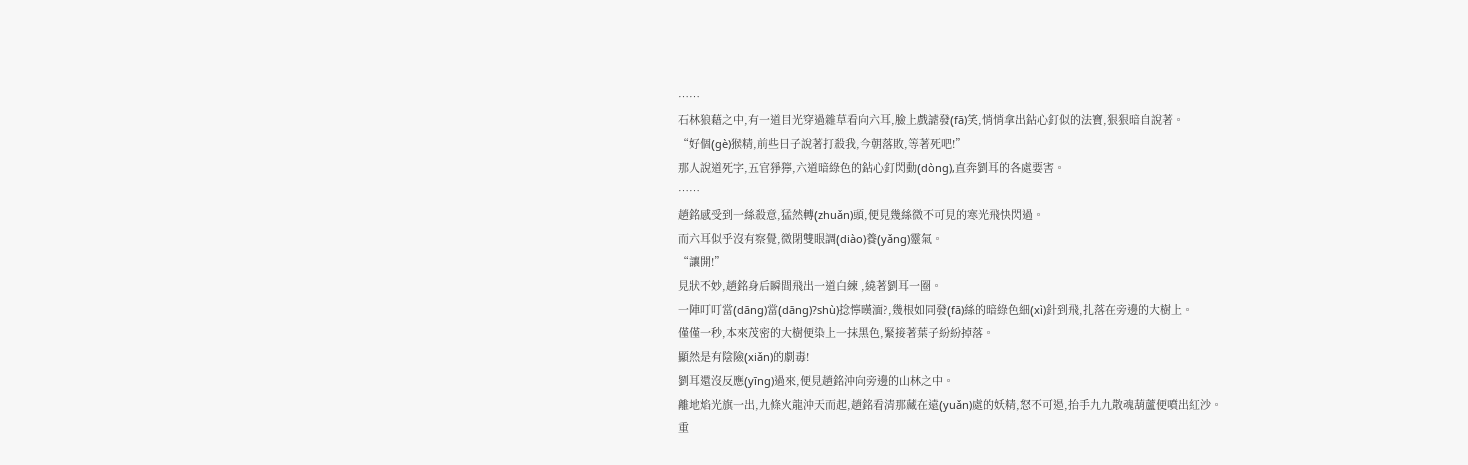……
石林狼藉之中,有一道目光穿過雜草看向六耳,臉上戲謔發(fā)笑,悄悄拿出鉆心釘似的法寶,狠狠暗自說著。
“好個(gè)猴精,前些日子說著打殺我,今朝落敗,等著死吧!”
那人說道死字,五官猙獰,六道暗綠色的鉆心釘閃動(dòng),直奔劉耳的各處要害。
……
趙銘感受到一絲殺意,猛然轉(zhuǎn)頭,便見幾絲微不可見的寒光飛快閃過。
而六耳似乎沒有察覺,微閉雙眼調(diào)養(yǎng)靈氣。
“讓開!”
見狀不妙,趙銘身后瞬間飛出一道白練 ,繞著劉耳一圈。
一陣叮叮當(dāng)當(dāng)?shù)捻懧暵湎?,幾根如同發(fā)絲的暗綠色細(xì)針到飛,扎落在旁邊的大樹上。
僅僅一秒,本來茂密的大樹便染上一抹黑色,緊接著葉子紛紛掉落。
顯然是有陰險(xiǎn)的劇毒!
劉耳還沒反應(yīng)過來,便見趙銘沖向旁邊的山林之中。
離地焰光旗一出,九條火龍沖天而起,趙銘看清那藏在遠(yuǎn)處的妖精,怒不可遏,抬手九九散魂葫蘆便噴出紅沙。
重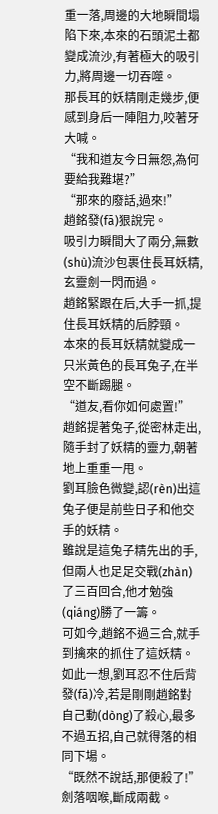重一落,周邊的大地瞬間塌陷下來,本來的石頭泥土都變成流沙,有著極大的吸引力,將周邊一切吞噬。
那長耳的妖精剛走幾步,便感到身后一陣阻力,咬著牙大喊。
“我和道友今日無怨,為何要給我難堪?”
“那來的廢話,過來!”
趙銘發(fā)狠說完。
吸引力瞬間大了兩分,無數(shù)流沙包裹住長耳妖精,玄靈劍一閃而過。
趙銘緊跟在后,大手一抓,提住長耳妖精的后脖頸。
本來的長耳妖精就變成一只米黃色的長耳兔子,在半空不斷踢腿。
“道友,看你如何處置!”
趙銘提著兔子,從密林走出,隨手封了妖精的靈力,朝著地上重重一甩。
劉耳臉色微變,認(rèn)出這兔子便是前些日子和他交手的妖精。
雖說是這兔子精先出的手,但兩人也足足交戰(zhàn)了三百回合,他才勉強(qiáng)勝了一籌。
可如今,趙銘不過三合,就手到擒來的抓住了這妖精。
如此一想,劉耳忍不住后背發(fā)冷,若是剛剛趙銘對自己動(dòng)了殺心,最多不過五招,自己就得落的相同下場。
“既然不說話,那便殺了!”
劍落咽喉,斷成兩截。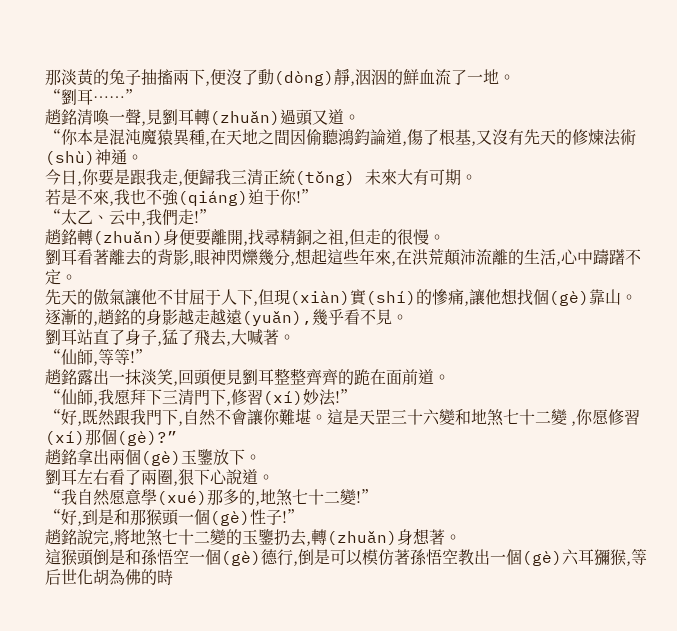那淡黃的兔子抽搐兩下,便沒了動(dòng)靜,洇洇的鮮血流了一地。
“劉耳……”
趙銘清喚一聲,見劉耳轉(zhuǎn)過頭又道。
“你本是混沌魔猿異種,在天地之間因偷聽鴻鈞論道,傷了根基,又沒有先天的修煉法術(shù)神通。
今日,你要是跟我走,便歸我三清正統(tǒng) 未來大有可期。
若是不來,我也不強(qiáng)迫于你!”
“太乙、云中,我們走!”
趙銘轉(zhuǎn)身便要離開,找尋精銅之祖,但走的很慢。
劉耳看著離去的背影,眼神閃爍幾分,想起這些年來,在洪荒顛沛流離的生活,心中躊躇不定。
先天的傲氣讓他不甘屈于人下,但現(xiàn)實(shí)的慘痛,讓他想找個(gè)靠山。
逐漸的,趙銘的身影越走越遠(yuǎn),幾乎看不見。
劉耳站直了身子,猛了飛去,大喊著。
“仙師,等等!”
趙銘露出一抹淡笑,回頭便見劉耳整整齊齊的跪在面前道。
“仙師,我愿拜下三清門下,修習(xí)妙法!”
“好,既然跟我門下,自然不會讓你難堪。這是天罡三十六變和地煞七十二變 ,你愿修習(xí)那個(gè)?”
趙銘拿出兩個(gè)玉鑒放下。
劉耳左右看了兩圈,狠下心說道。
“我自然愿意學(xué)那多的,地煞七十二變!”
“好,到是和那猴頭一個(gè)性子!”
趙銘說完,將地煞七十二變的玉鑒扔去,轉(zhuǎn)身想著。
這猴頭倒是和孫悟空一個(gè)德行,倒是可以模仿著孫悟空教出一個(gè)六耳獼猴,等后世化胡為佛的時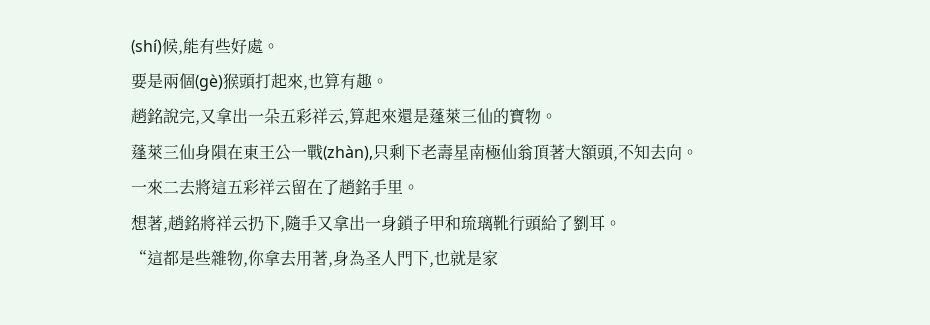(shí)候,能有些好處。
要是兩個(gè)猴頭打起來,也算有趣。
趙銘說完,又拿出一朵五彩祥云,算起來還是蓬萊三仙的寶物。
蓬萊三仙身隕在東王公一戰(zhàn),只剩下老壽星南極仙翁頂著大額頭,不知去向。
一來二去將這五彩祥云留在了趙銘手里。
想著,趙銘將祥云扔下,隨手又拿出一身鎖子甲和琉璃靴行頭給了劉耳。
“這都是些雜物,你拿去用著,身為圣人門下,也就是家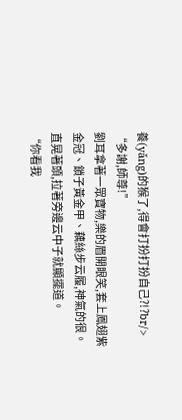養(yǎng)的猴了,得會打扮打扮自己?!?br/>
“多謝,師尊!”
劉耳拿著一眾寶物,樂的眉開眼笑,套上鳳翅紫金冠、鎖子黃金甲、藕絲步云履,神氣的很。
直晃著頭,拉著旁邊云中子就顯擺道。
“你看我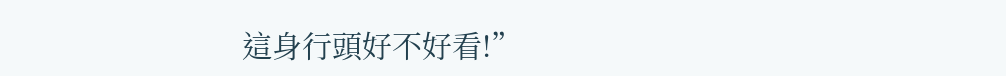這身行頭好不好看!”